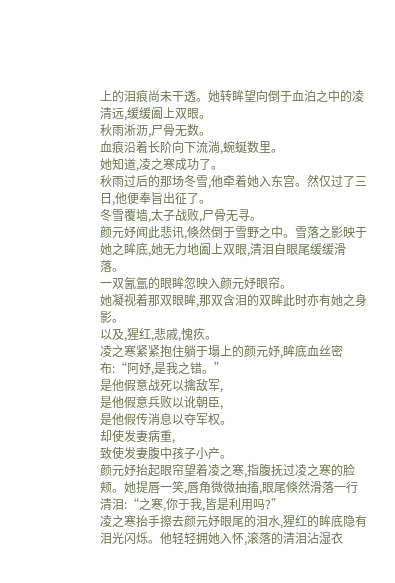上的泪痕尚未干透。她转眸望向倒于血泊之中的凌清远,缓缓阖上双眼。
秋雨淅沥,尸骨无数。
血痕沿着长阶向下流淌,蜿蜒数里。
她知道,凌之寒成功了。
秋雨过后的那场冬雪,他牵着她入东宫。然仅过了三日,他便奉旨出征了。
冬雪覆墙,太子战败,尸骨无寻。
颜元妤闻此悲讯,倏然倒于雪野之中。雪落之影映于她之眸底,她无力地阖上双眼,清泪自眼尾缓缓滑落。
一双氤氲的眼眸忽映入颜元妤眼帘。
她凝视着那双眼眸,那双含泪的双眸此时亦有她之身影。
以及,猩红,悲戚,愧疚。
凌之寒紧紧抱住躺于塌上的颜元妤,眸底血丝密布:“阿妤,是我之错。”
是他假意战死以擒敌军,
是他假意兵败以讹朝臣,
是他假传消息以夺军权。
却使发妻病重,
致使发妻腹中孩子小产。
颜元妤抬起眼帘望着凌之寒,指腹抚过凌之寒的脸颊。她提唇一笑,唇角微微抽搐,眼尾倏然滑落一行清泪:“之寒,你于我,皆是利用吗?”
凌之寒抬手擦去颜元妤眼尾的泪水,猩红的眸底隐有泪光闪烁。他轻轻拥她入怀,滚落的清泪沾湿衣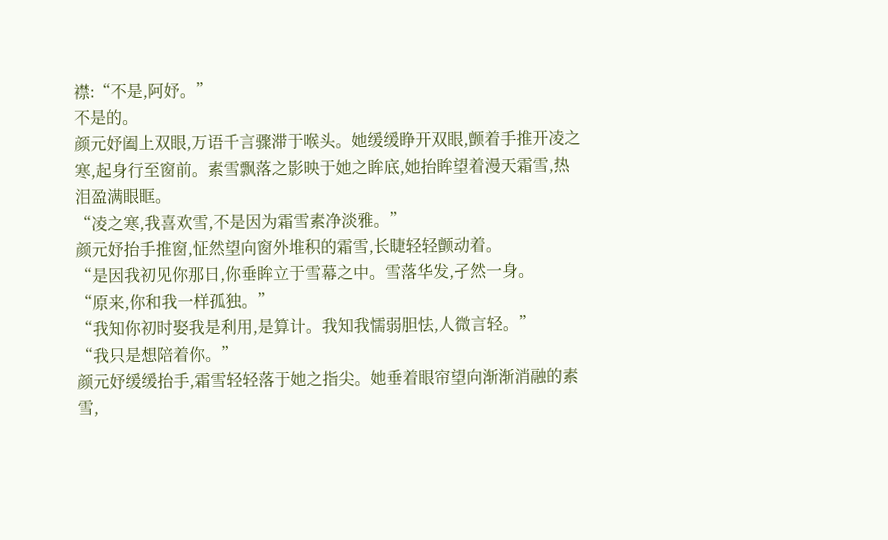襟:“不是,阿妤。”
不是的。
颜元妤阖上双眼,万语千言骤滞于喉头。她缓缓睁开双眼,颤着手推开凌之寒,起身行至窗前。素雪飘落之影映于她之眸底,她抬眸望着漫天霜雪,热泪盈满眼眶。
“凌之寒,我喜欢雪,不是因为霜雪素净淡雅。”
颜元妤抬手推窗,怔然望向窗外堆积的霜雪,长睫轻轻颤动着。
“是因我初见你那日,你垂眸立于雪幕之中。雪落华发,孑然一身。
“原来,你和我一样孤独。”
“我知你初时娶我是利用,是算计。我知我懦弱胆怯,人微言轻。”
“我只是想陪着你。”
颜元妤缓缓抬手,霜雪轻轻落于她之指尖。她垂着眼帘望向渐渐消融的素雪,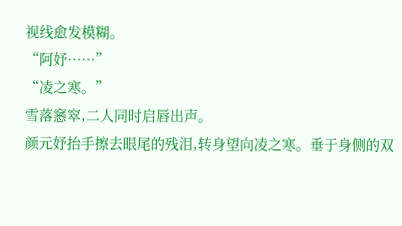视线愈发模糊。
“阿妤……”
“凌之寒。”
雪落窸窣,二人同时启唇出声。
颜元妤抬手擦去眼尾的残泪,转身望向凌之寒。垂于身侧的双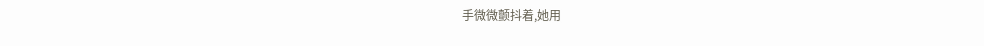手微微颤抖着,她用